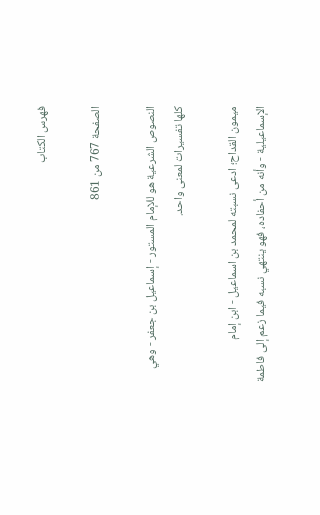فهرس الكتاب

الصفحة 767 من 861

النصوص الشرعية هو للإمام المستور - إسماعيل بن جعفر - وهي كلها تفسيرات لمعنى واحد.

ميمون القداح؛ ادعى نسبته لمحمد بن اسماعيل - ابن إمام الإسماعيلية - وأنه من أحفاده، فهو ينتهي نسبه فيما زعم إلى فاطمة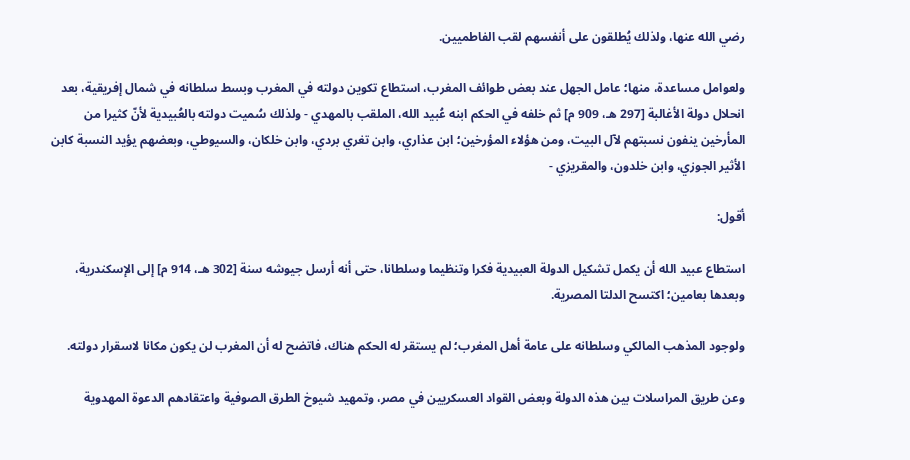رضي الله عنها، ولذلك يُطلقون على أنفسهم لقب الفاطميين.

ولعوامل مساعدة، منها؛ عامل الجهل عند بعض طوائف المغرب، استطاع تكوين دولته في المغرب وبسط سلطانه في شمال إفريقية، بعد انحلال دولة الأغالبة [297 هـ، 909 م] ثم خلفه في الحكم ابنه عُبيد الله، الملقب بالمهدي - ولذلك سُميت دولته بالعُبيدية لأنّ كثيرا من المأرخين ينفون نسبتهم لآل البيت، ومن هؤلاء المؤرخين؛ ابن عذاري، وابن تغري بردي، وابن خلكان، والسيوطي، وبعضهم يؤيد النسبة كابن الأثير الجوزي، وابن خلدون، والمقريزي -

أقول:

استطاع عبيد الله أن يكمل تشكيل الدولة العبيدية فكرا وتنظيما وسلطانا، حتى أنه أرسل جيوشه سنة [302 هـ، 914 م] إلى الإسكندرية، وبعدها بعامين؛ اكتسح الدلتا المصرية.

ولوجود المذهب المالكي وسلطانه على عامة أهل المغرب؛ لم يستقر له الحكم هناك، فاتضح له أن المغرب لن يكون مكانا لاسقرار دولته.

وعن طريق المراسلات بين هذه الدولة وبعض القواد العسكريين في مصر، وتمهيد شيوخ الطرق الصوفية واعتقادهم الدعوة المهدوية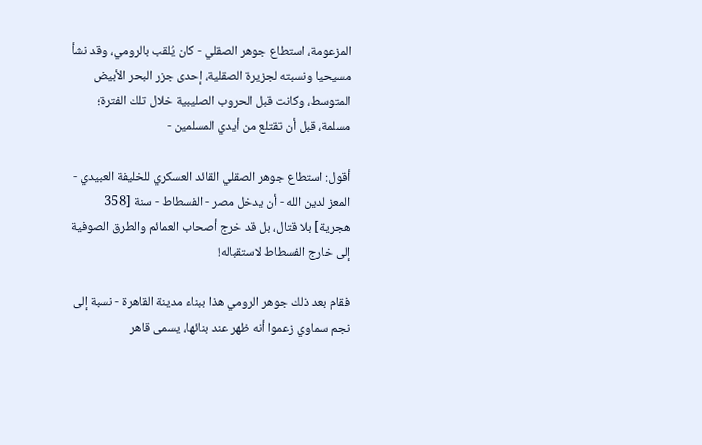المزعومة، استطاع جوهر الصقلي - كان يُلقب بالرومي، وقد نشأ مسيحيا ونسبته لجزيرة الصقلية، إحدى جزر البحر الأبيض المتوسط، وكانت قبل الحروب الصليبية خلال تلك الفترة؛ مسلمة، قبل أن تقتلع من أيدي المسلمين -

أقول: استطاع جوهر الصقلي القائد العسكري للخليفة العبيدي - المعز لدين الله - أن يدخل مصر - الفسطاط - سنة [358 هجرية] بلا قتال، بل قد خرج أصحاب العمائم والطرق الصوفية إلى خارج الفسطاط لاستقباله!

فقام بعد ذلك جوهر الرومي هذا ببناء مدينة القاهرة - نسبة إلى نجم سماوي زعموا أنه ظهر عند بنائها، يسمى قاهر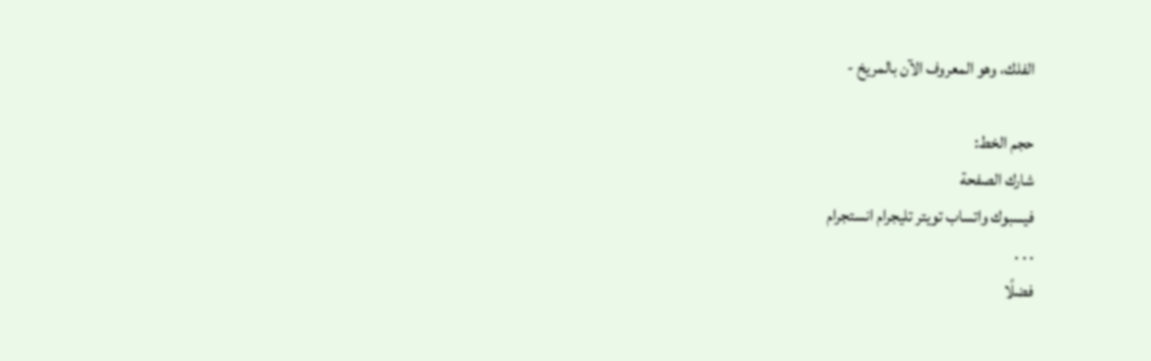الفلك، وهو المعروف الآن بالمريخ -

حجم الخط:
شارك الصفحة
فيسبوك واتساب تويتر تليجرام انستجرام
. . .
فضلًا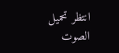انتظر تحميل الصوت